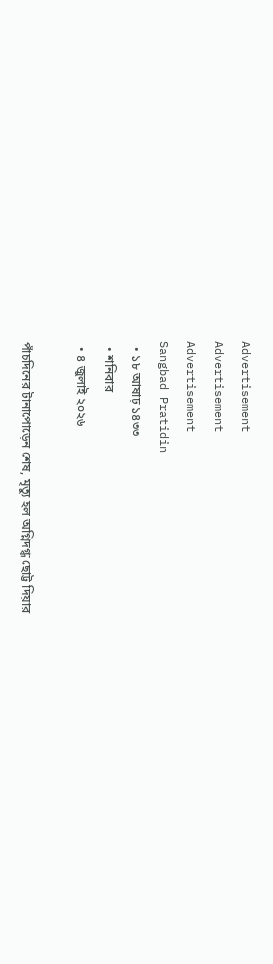Advertisement
Advertisement
Advertisement
Sangbad Pratidin
  • ১৮ আষাঢ় ১৪৩৩
  • শনিবার
  • ৪ জুলাই ২০২৬

পাঁচদিনের টানাপোড়েন শেষ, মৃত্যু হল অগ্নিদগ্ধ ছোট্ট দিয়ার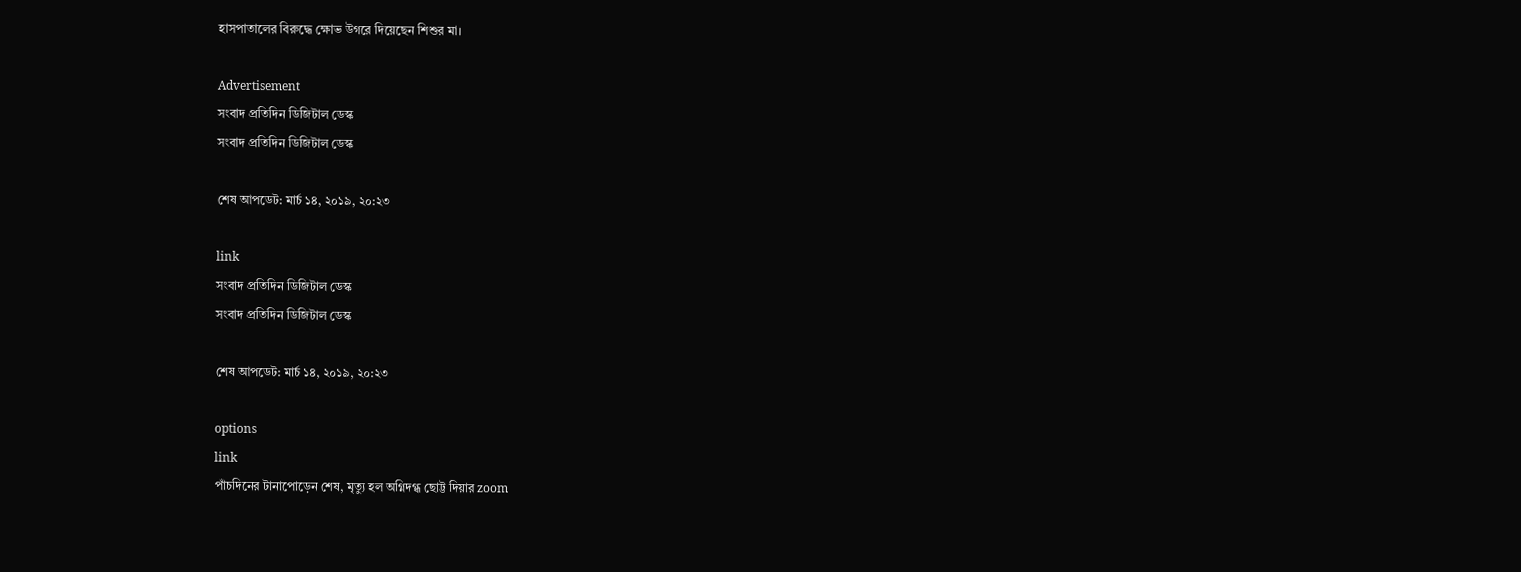হাসপাতালের বিরুদ্ধে ক্ষোভ উগরে দিয়েছেন শিশুর মা।

Advertisement
সংবাদ প্রতিদিন ডিজিটাল ডেস্ক
সংবাদ প্রতিদিন ডিজিটাল ডেস্ক

শেষ আপডেট: মার্চ ১৪, ২০১৯, ২০:২৩

link
সংবাদ প্রতিদিন ডিজিটাল ডেস্ক
সংবাদ প্রতিদিন ডিজিটাল ডেস্ক

শেষ আপডেট: মার্চ ১৪, ২০১৯, ২০:২৩

options
link
পাঁচদিনের টানাপোড়েন শেষ, মৃত্যু হল অগ্নিদগ্ধ ছোট্ট দিয়ার zoom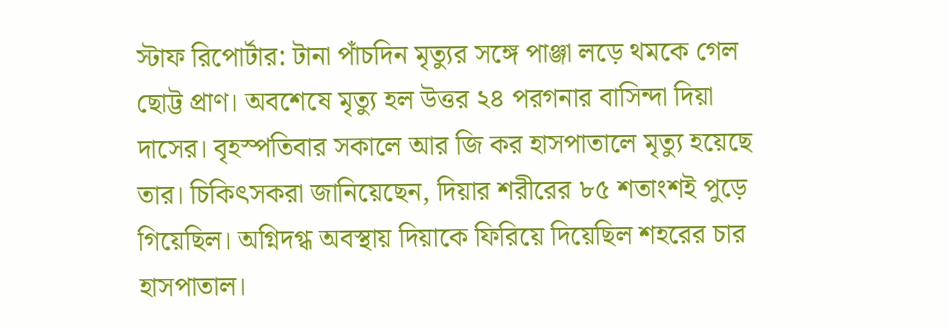স্টাফ রিপোর্টার: টানা পাঁচদিন মৃত্যুর সঙ্গে পাঞ্জা লড়ে থমকে গেল ছোট্ট প্রাণ। অবশেষে মৃত্যু হল উত্তর ২৪ পরগনার বাসিন্দা দিয়া দাসের। বৃহস্পতিবার সকালে আর জি কর হাসপাতালে মৃত্যু হয়েছে তার। চিকিৎসকরা জানিয়েছেন, দিয়ার শরীরের ৮৫ শতাংশই পুড়ে গিয়েছিল। অগ্নিদগ্ধ অবস্থায় দিয়াকে ফিরিয়ে দিয়েছিল শহরের চার হাসপাতাল।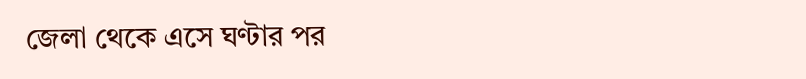জেলা থেকে এসে ঘণ্টার পর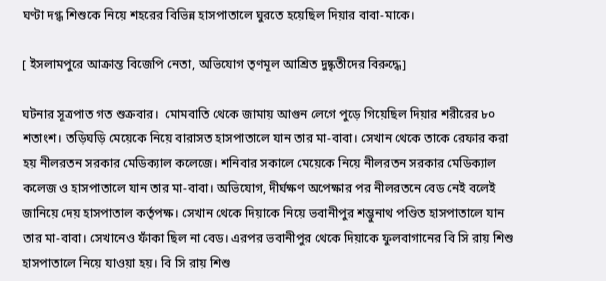ঘণ্টা দগ্ধ শিশুকে নিয়ে শহরের বিভিন্ন হাসপাতালে ঘুরতে হয়েছিল দিয়ার বাবা-মাকে।

[ ইসলামপুরে আক্রান্ত বিজেপি নেতা, অভিযোগ তৃণমূল আশ্রিত দুষ্কৃতীদের বিরুদ্ধে]

ঘটনার সূত্রপাত গত শুক্রবার।  মোমবাতি থেকে জামায় আগুন লেগে পুড়ে গিয়েছিল দিয়ার শরীরের ৮০ শতাংশ। তড়িঘড়ি মেয়েকে নিয়ে বারাসত হাসপাতালে যান তার মা-বাবা। সেখান থেকে তাকে রেফার করা হয় নীলরতন সরকার মেডিক্যাল কলেজে। শনিবার সকালে মেয়েকে নিয়ে নীলরতন সরকার মেডিক্যাল কলেজ ও হাসপাতালে যান তার মা-বাবা। অভিযোগ, দীর্ঘক্ষণ অপেক্ষার পর নীলরতনে বেড নেই বলেই জানিয়ে দেয় হাসপাতাল কর্তৃপক্ষ। সেখান থেকে দিয়াকে নিয়ে ভবানীপুর শম্ভুনাথ পণ্ডিত হাসপাতালে যান তার মা-বাবা। সেখানেও ফাঁকা ছিল না বেড। এরপর ভবানীপুর থেকে দিয়াকে ফুলবাগানের বি সি রায় শিশু হাসপাতালে নিয়ে যাওয়া হয়। বি সি রায় শিশু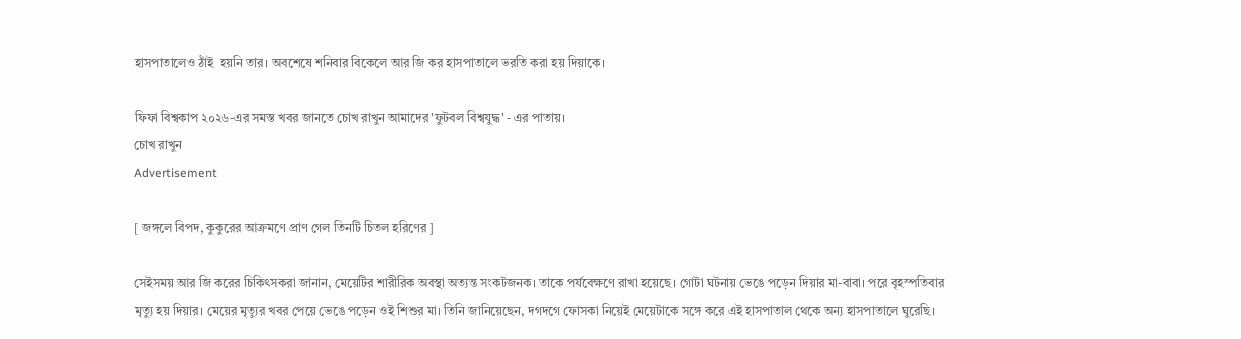হাসপাতালেও ঠাঁই  হয়নি তার। অবশেষে শনিবার বিকেলে আর জি কর হাসপাতালে ভরতি করা হয় দিয়াকে।

ফিফা বিশ্বকাপ ২০২৬-এর সমস্ত খবর জানতে চোখ রাখুন আমাদের 'ফুটবল বিশ্বযুদ্ধ' - এর পাতায়।
চোখ রাখুন
Advertisement

[ জঙ্গলে বিপদ, কুকুরের আক্রমণে প্রাণ গেল তিনটি চিতল হরিণের ]

সেইসময় আর জি করের চিকিৎসকরা জানান, মেয়েটির শারীরিক অবস্থা অত্যন্ত সংকটজনক। তাকে পর্যবেক্ষণে রাখা হয়েছে। গোটা ঘটনায় ভেঙে পড়েন দিয়ার মা-বাবা। পরে বৃহস্পতিবার মৃত্যু হয় দিয়ার। মেয়ের মৃত্যুর খবর পেয়ে ভেঙে পড়েন ওই শিশুর মা। তিনি জানিয়েছেন, দগদগে ফোসকা নিয়েই মেয়েটাকে সঙ্গে করে এই হাসপাতাল থেকে অন্য হাসপাতালে ঘুরেছি।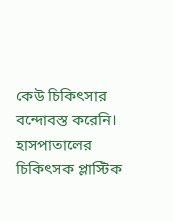কেউ চিকিৎসার বন্দোবস্ত করেনি। হাসপাতালের চিকিৎসক প্লাস্টিক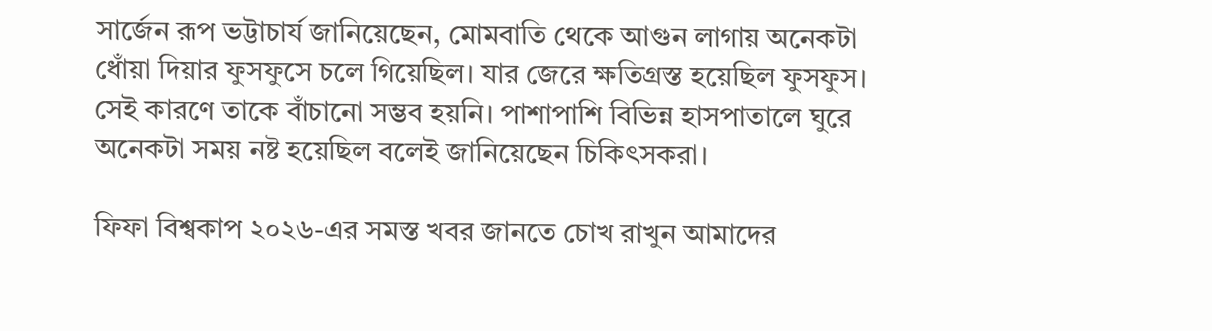সার্জেন রূপ ভট্টাচার্য জানিয়েছেন, মোমবাতি থেকে আগুন লাগায় অনেকটা ধোঁয়া দিয়ার ফুসফুসে চলে গিয়েছিল। যার জেরে ক্ষতিগ্রস্ত হয়েছিল ফুসফুস। সেই কারণে তাকে বাঁচানো সম্ভব হয়নি। পাশাপাশি বিভিন্ন হাসপাতালে ঘুরে অনেকটা সময় নষ্ট হয়েছিল বলেই জানিয়েছেন চিকিৎসকরা।

ফিফা বিশ্বকাপ ২০২৬-এর সমস্ত খবর জানতে চোখ রাখুন আমাদের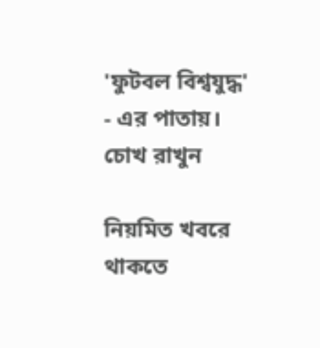'ফুটবল বিশ্বযুদ্ধ' - এর পাতায়।
চোখ রাখুন

নিয়মিত খবরে থাকতে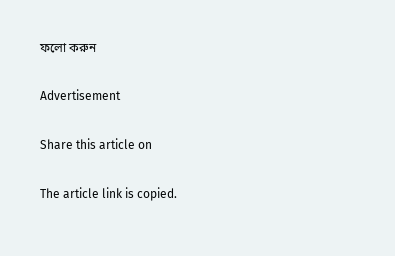ফলো করুন

Advertisement

Share this article on

The article link is copied.